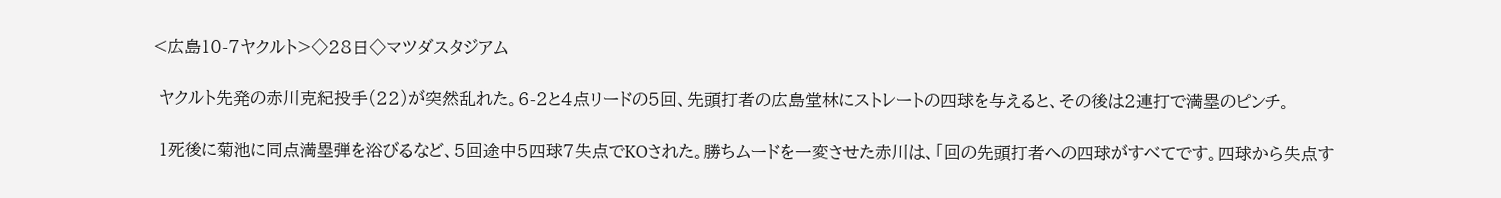<広島10-7ヤクルト>◇28日◇マツダスタジアム

 ヤクルト先発の赤川克紀投手(22)が突然乱れた。6-2と4点リードの5回、先頭打者の広島堂林にストレートの四球を与えると、その後は2連打で満塁のピンチ。

 1死後に菊池に同点満塁弾を浴びるなど、5回途中5四球7失点でKOされた。勝ちムードを一変させた赤川は、「回の先頭打者への四球がすべてです。四球から失点す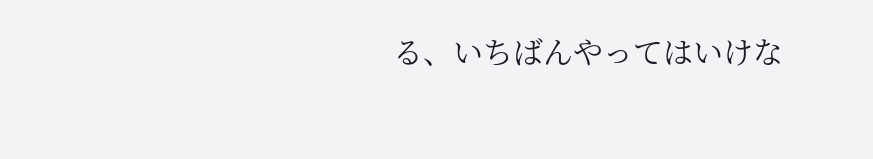る、いちばんやってはいけな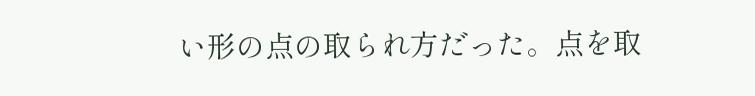い形の点の取られ方だった。点を取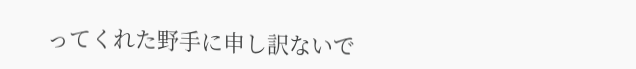ってくれた野手に申し訳ないで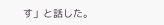す」と話した。